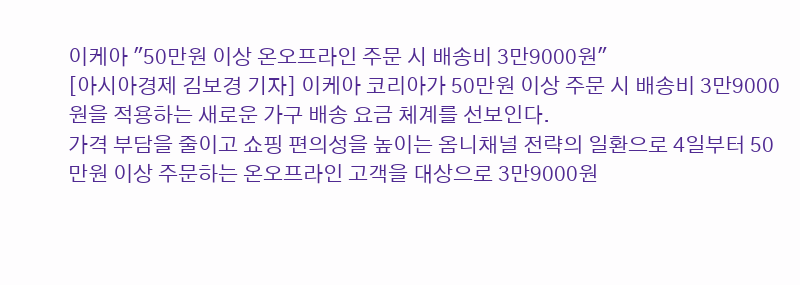이케아 "50만원 이상 온오프라인 주문 시 배송비 3만9000원"
[아시아경제 김보경 기자] 이케아 코리아가 50만원 이상 주문 시 배송비 3만9000원을 적용하는 새로운 가구 배송 요금 체계를 선보인다.
가격 부담을 줄이고 쇼핑 편의성을 높이는 옴니채널 전략의 일환으로 4일부터 50만원 이상 주문하는 온오프라인 고객을 대상으로 3만9000원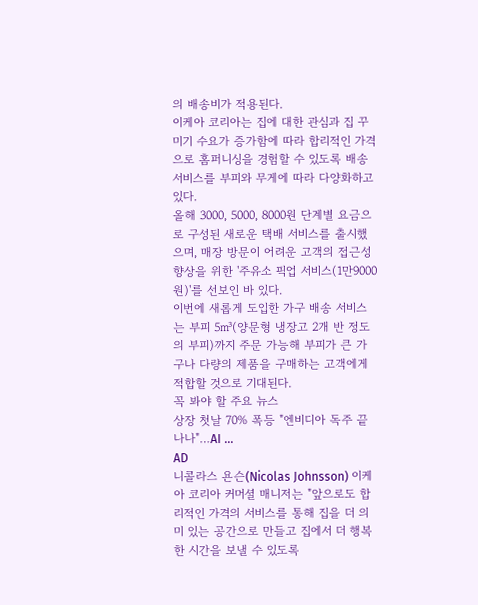의 배송비가 적용된다.
이케아 코리아는 집에 대한 관심과 집 꾸미기 수요가 증가함에 따라 합리적인 가격으로 홈퍼니싱을 경험할 수 있도록 배송 서비스를 부피와 무게에 따라 다양화하고 있다.
올해 3000, 5000, 8000원 단계별 요금으로 구성된 새로운 택배 서비스를 출시했으며, 매장 방문이 어려운 고객의 접근성 향상을 위한 '주유소 픽업 서비스(1만9000원)'를 선보인 바 있다.
이번에 새롭게 도입한 가구 배송 서비스는 부피 5㎥(양문형 냉장고 2개 반 정도의 부피)까지 주문 가능해 부피가 큰 가구나 다량의 제품을 구매하는 고객에게 적합할 것으로 기대된다.
꼭 봐야 할 주요 뉴스
상장 첫날 70% 폭등 "엔비디아 독주 끝나나"…AI ...
AD
니콜라스 욘슨(Nicolas Johnsson) 이케아 코리아 커머셜 매니저는 "앞으로도 합리적인 가격의 서비스를 통해 집을 더 의미 있는 공간으로 만들고 집에서 더 행복한 시간을 보낼 수 있도록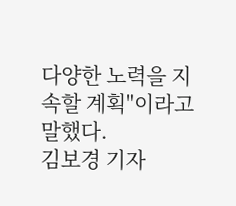다양한 노력을 지속할 계획"이라고 말했다.
김보경 기자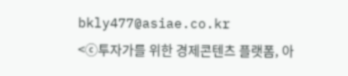bkly477@asiae.co.kr
<ⓒ투자가를 위한 경제콘텐츠 플랫폼, 아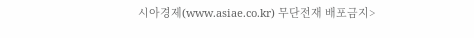시아경제(www.asiae.co.kr) 무단전재 배포금지>